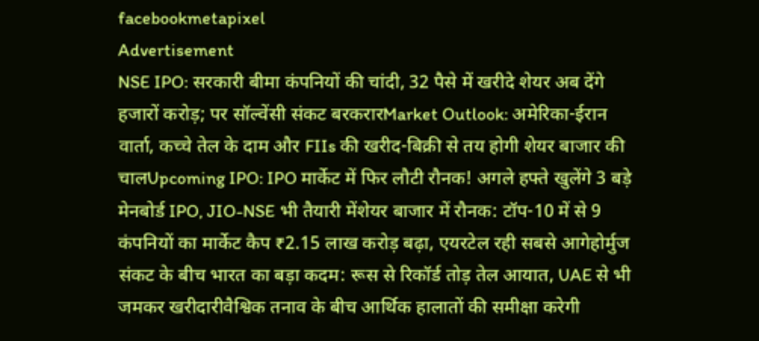facebookmetapixel
Advertisement
NSE IPO: सरकारी बीमा कंपनियों की चांदी, 32 पैसे में खरीदे शेयर अब देंगे हजारों करोड़; पर सॉल्वेंसी संकट बरकरारMarket Outlook: अमेरिका-ईरान वार्ता, कच्चे तेल के दाम और FIIs की खरीद-बिक्री से तय होगी शेयर बाजार की चालUpcoming IPO: IPO मार्केट में फिर लौटी रौनक! अगले हफ्ते खुलेंगे 3 बड़े मेनबोर्ड IPO, JIO-NSE भी तैयारी मेंशेयर बाजार में रौनक: टॉप-10 में से 9 कंपनियों का मार्केट कैप ₹2.15 लाख करोड़ बढ़ा, एयरटेल रही सबसे आगेहोर्मुज संकट के बीच भारत का बड़ा कदम: रूस से रिकॉर्ड तोड़ तेल आयात, UAE से भी जमकर खरीदारीवैश्विक तनाव के बीच आर्थिक हालातों की समीक्षा करेगी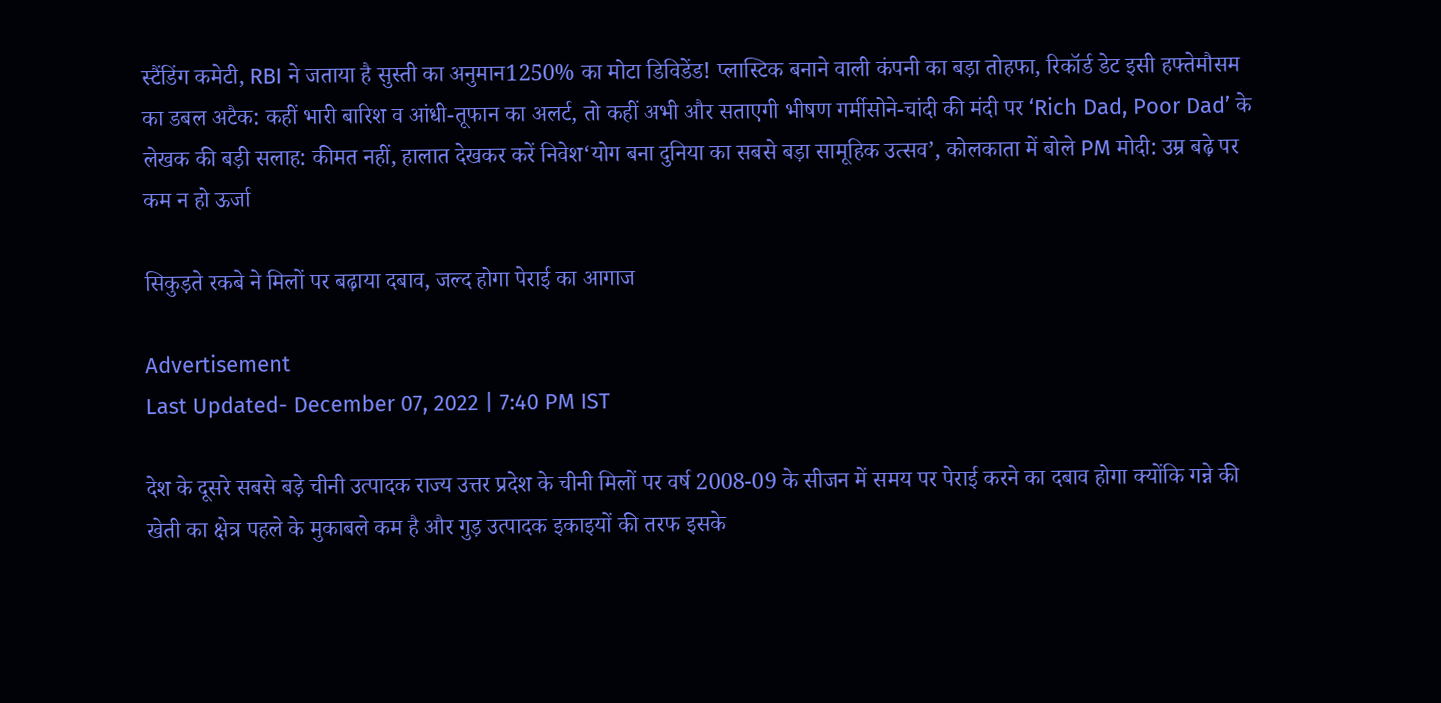स्टैंडिंग कमेटी, RBI ने जताया है सुस्ती का अनुमान1250% का मोटा डिविडेंड! प्लास्टिक बनाने वाली कंपनी का बड़ा तोहफा, रिकॉर्ड डेट इसी हफ्तेमौसम का डबल अटैक: कहीं भारी बारिश व आंधी-तूफान का अलर्ट, तो कहीं अभी और सताएगी भीषण गर्मीसोने-चांदी की मंदी पर ‘Rich Dad, Poor Dad’ के लेखक की बड़ी सलाह: कीमत नहीं, हालात देखकर करें निवेश‘योग बना दुनिया का सबसे बड़ा सामूहिक उत्सव’, कोलकाता में बोले PM मोदी: उम्र बढ़े पर कम न हो ऊर्जा

सिकुड़ते रकबे ने मिलों पर बढ़ाया दबाव, जल्द होगा पेराई का आगाज

Advertisement
Last Updated- December 07, 2022 | 7:40 PM IST

देश के दूसरे सबसे बड़े चीनी उत्पादक राज्य उत्तर प्रदेश के चीनी मिलों पर वर्ष 2008-09 के सीजन में समय पर पेराई करने का दबाव होगा क्योंकि गन्ने की खेती का क्षेत्र पहले के मुकाबले कम है और गुड़ उत्पादक इकाइयों की तरफ इसके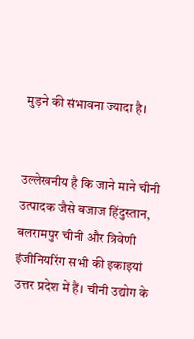मुड़ने की संभावना ज्यादा है।


उल्लेखनीय है कि जाने माने चीनी उत्पादक जैसे बजाज हिंदुस्तान, बलरामपुर चीनी और त्रिवेणी इंजीनियरिंग सभी की इकाइयां उत्तर प्रदेश में हैं। चीनी उद्योग के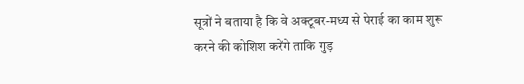सूत्रों ने बताया है कि वे अक्टूबर-मध्य से पेराई का काम शुरू करने की कोशिश करेंगे ताकि गुड़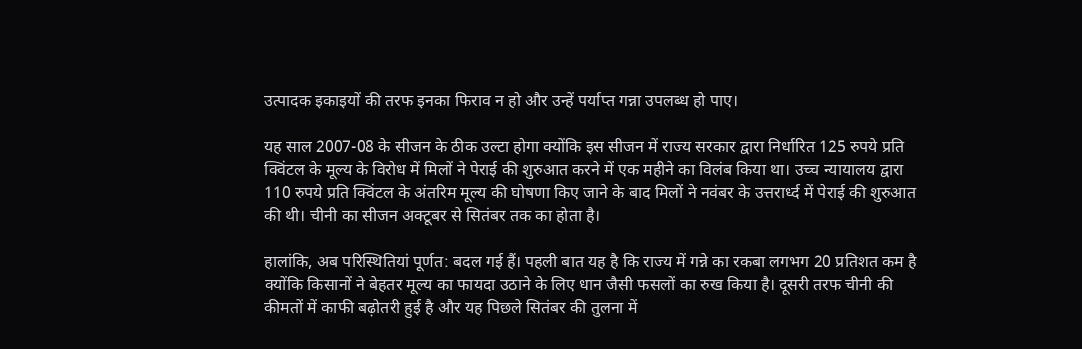उत्पादक इकाइयों की तरफ इनका फिराव न हो और उन्हें पर्याप्त गन्ना उपलब्ध हो पाए।

यह साल 2007-08 के सीजन के ठीक उल्टा होगा क्योंकि इस सीजन में राज्य सरकार द्वारा निर्धारित 125 रुपये प्रति क्विंटल के मूल्य के विरोध में मिलों ने पेराई की शुरुआत करने में एक महीने का विलंब किया था। उच्च न्यायालय द्वारा 110 रुपये प्रति क्विंटल के अंतरिम मूल्य की घोषणा किए जाने के बाद मिलों ने नवंबर के उत्तरार्ध्द में पेराई की शुरुआत की थी। चीनी का सीजन अक्टूबर से सितंबर तक का होता है।

हालांकि, अब परिस्थितियां पूर्णत: बदल गई हैं। पहली बात यह है कि राज्य में गन्ने का रकबा लगभग 20 प्रतिशत कम है क्योंकि किसानों ने बेहतर मूल्य का फायदा उठाने के लिए धान जैसी फसलों का रुख किया है। दूसरी तरफ चीनी की कीमतों में काफी बढ़ोतरी हुई है और यह पिछले सितंबर की तुलना में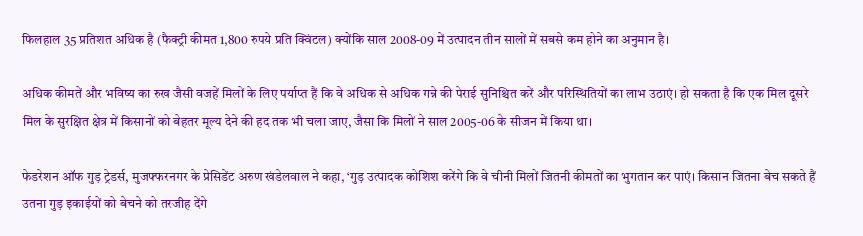फिलहाल 35 प्रतिशत अधिक है (फैक्ट्री कीमत 1,800 रुपये प्रति क्विंटल) क्योंकि साल 2008-09 में उत्पादन तीन सालों में सबसे कम होने का अनुमान है।

अधिक कीमतें और भविष्य का रुख जैसी वजहें मिलों के लिए पर्याप्त हैं कि वे अधिक से अधिक गन्ने की पेराई सुनिश्चित करें और परिस्थितियों का लाभ उठाएं। हो सकता है कि एक मिल दूसरे मिल के सुरक्षित क्षेत्र में किसानों को बेहतर मूल्य देने की हद तक भी चला जाए, जैसा कि मिलों ने साल 2005-06 के सीजन में किया था।

फेडरेशन ऑफ गुड़ ट्रेडर्स, मुजफ्फरनगर के प्रेसिडेंट अरुण खंडेलवाल ने कहा, ‘गुड़ उत्पादक कोशिश करेंगे कि वे चीनी मिलों जितनी कीमतों का भुगतान कर पाएं। किसान जितना बेच सकते हैं उतना गुड़ इकाईयों को बेचने को तरजीह देंगे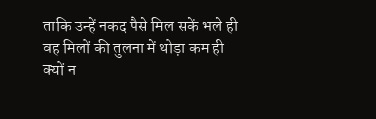ताकि उन्हें नकद पैसे मिल सकें भले ही वह मिलों की तुलना में थोड़ा कम ही क्यों न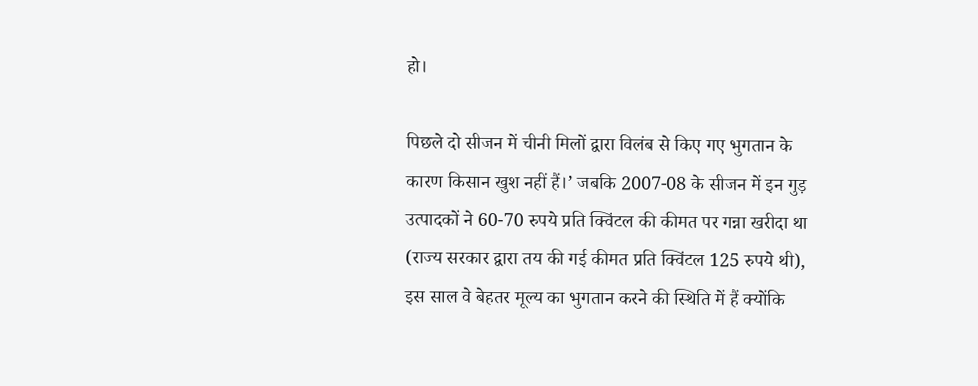हो।

पिछले दो सीजन में चीनी मिलों द्वारा विलंब से किए गए भुगतान के कारण किसान खुश नहीं हैं।’ जबकि 2007-08 के सीजन में इन गुड़ उत्पादकों ने 60-70 रुपये प्रति क्विंटल की कीमत पर गन्ना खरीदा था (राज्य सरकार द्वारा तय की गई कीमत प्रति क्विंटल 125 रुपये थी), इस साल वे बेहतर मूल्य का भुगतान करने की स्थिति में हैं क्योंकि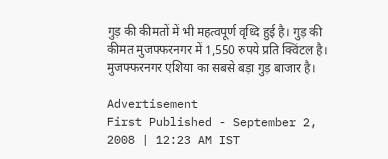गुड़ की कीमतों में भी महत्वपूर्ण वृध्दि हुई है। गुड़ की कीमत मुजफ्फरनगर में 1,550 रुपये प्रति क्विंटल है। मुजफ्फरनगर एशिया का सबसे बड़ा गुड़ बाजार है।

Advertisement
First Published - September 2, 2008 | 12:23 AM IST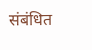संबंधित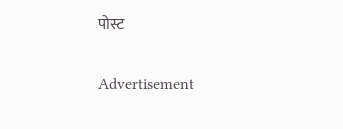पोस्ट

Advertisement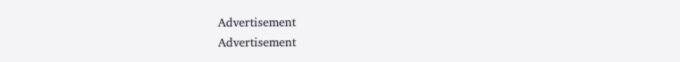Advertisement
Advertisement